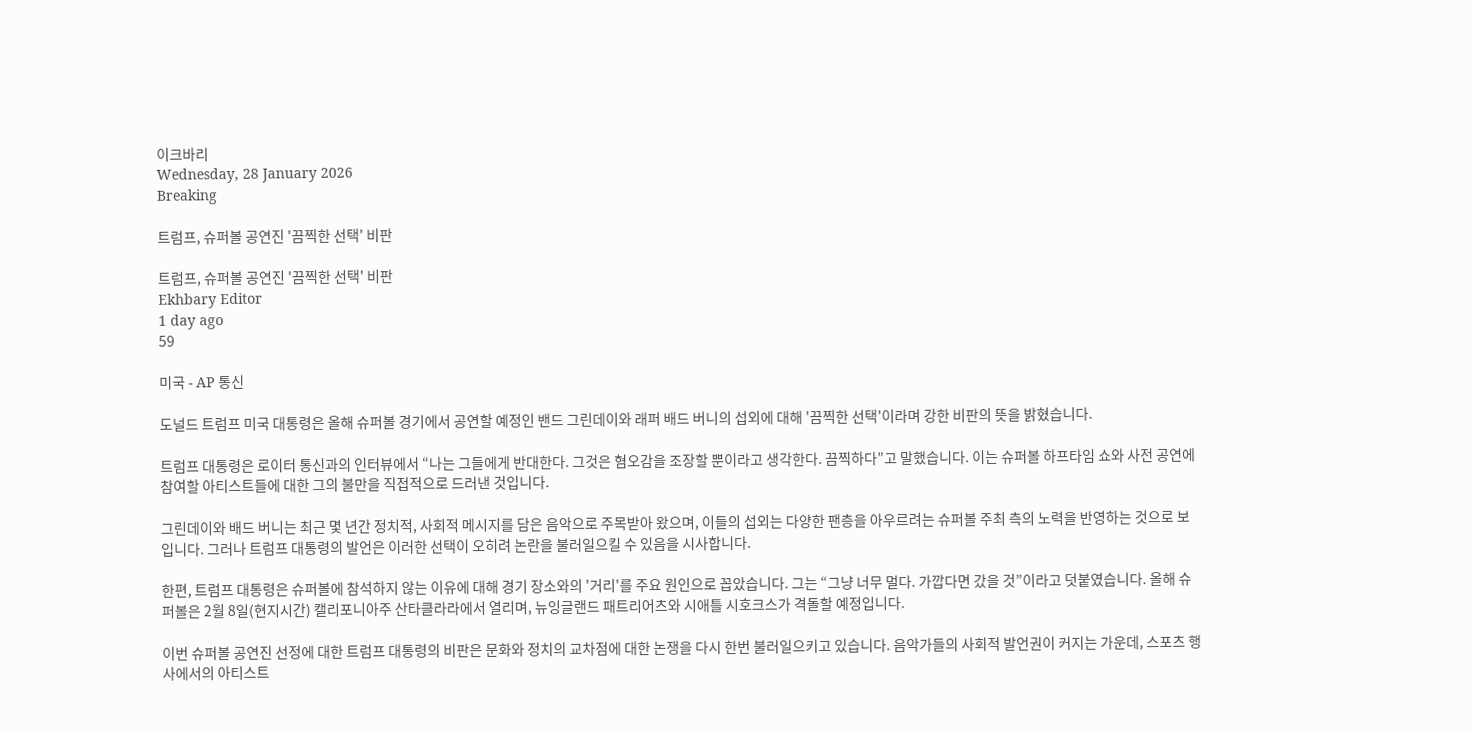이크바리
Wednesday, 28 January 2026
Breaking

트럼프, 슈퍼볼 공연진 '끔찍한 선택' 비판

트럼프, 슈퍼볼 공연진 '끔찍한 선택' 비판
Ekhbary Editor
1 day ago
59

미국 - AP 통신

도널드 트럼프 미국 대통령은 올해 슈퍼볼 경기에서 공연할 예정인 밴드 그린데이와 래퍼 배드 버니의 섭외에 대해 '끔찍한 선택'이라며 강한 비판의 뜻을 밝혔습니다.

트럼프 대통령은 로이터 통신과의 인터뷰에서 “나는 그들에게 반대한다. 그것은 혐오감을 조장할 뿐이라고 생각한다. 끔찍하다”고 말했습니다. 이는 슈퍼볼 하프타임 쇼와 사전 공연에 참여할 아티스트들에 대한 그의 불만을 직접적으로 드러낸 것입니다.

그린데이와 배드 버니는 최근 몇 년간 정치적, 사회적 메시지를 담은 음악으로 주목받아 왔으며, 이들의 섭외는 다양한 팬층을 아우르려는 슈퍼볼 주최 측의 노력을 반영하는 것으로 보입니다. 그러나 트럼프 대통령의 발언은 이러한 선택이 오히려 논란을 불러일으킬 수 있음을 시사합니다.

한편, 트럼프 대통령은 슈퍼볼에 참석하지 않는 이유에 대해 경기 장소와의 '거리'를 주요 원인으로 꼽았습니다. 그는 “그냥 너무 멀다. 가깝다면 갔을 것”이라고 덧붙였습니다. 올해 슈퍼볼은 2월 8일(현지시간) 캘리포니아주 산타클라라에서 열리며, 뉴잉글랜드 패트리어츠와 시애틀 시호크스가 격돌할 예정입니다.

이번 슈퍼볼 공연진 선정에 대한 트럼프 대통령의 비판은 문화와 정치의 교차점에 대한 논쟁을 다시 한번 불러일으키고 있습니다. 음악가들의 사회적 발언권이 커지는 가운데, 스포츠 행사에서의 아티스트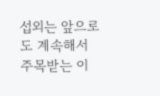섭외는 앞으로도 계속해서 주목받는 이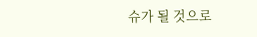슈가 될 것으로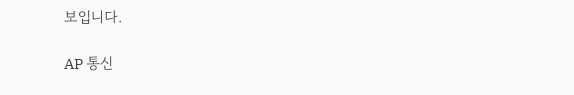보입니다.

AP 통신